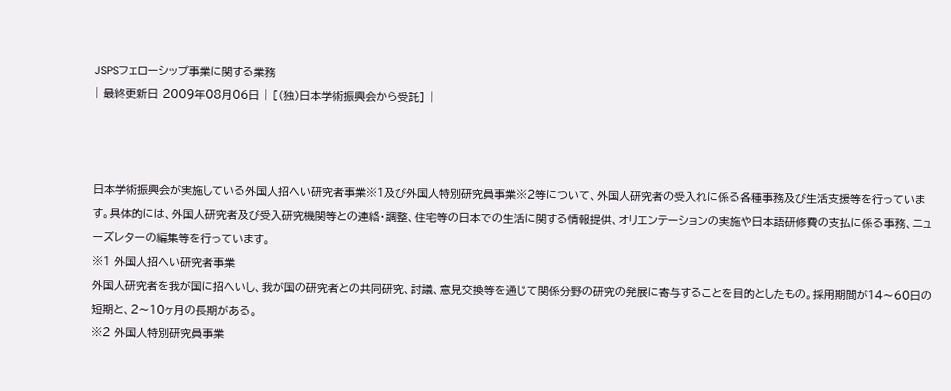JSPSフェローシップ事業に関する業務
| 最終更新日 2009年08月06日 | [(独)日本学術振興会から受託] |



日本学術振興会が実施している外国人招へい研究者事業※1及び外国人特別研究員事業※2等について、外国人研究者の受入れに係る各種事務及び生活支援等を行っています。具体的には、外国人研究者及び受入研究機関等との連絡・調整、住宅等の日本での生活に関する情報提供、オリエンテーションの実施や日本語研修費の支払に係る事務、ニューズレターの編集等を行っています。
※1 外国人招へい研究者事業
外国人研究者を我が国に招へいし、我が国の研究者との共同研究、討議、意見交換等を通じて関係分野の研究の発展に寄与することを目的としたもの。採用期間が14〜60日の短期と、2〜10ヶ月の長期がある。
※2 外国人特別研究員事業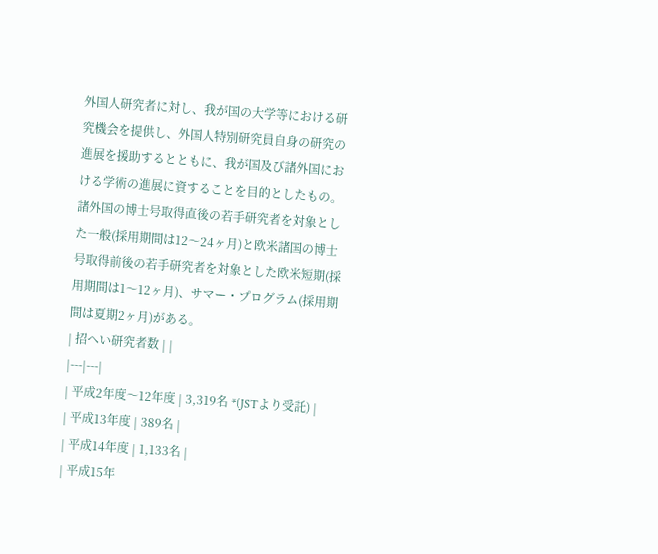外国人研究者に対し、我が国の大学等における研究機会を提供し、外国人特別研究員自身の研究の進展を援助するとともに、我が国及び諸外国における学術の進展に資することを目的としたもの。諸外国の博士号取得直後の若手研究者を対象とした一般(採用期間は12〜24ヶ月)と欧米諸国の博士号取得前後の若手研究者を対象とした欧米短期(採用期間は1〜12ヶ月)、サマー・プログラム(採用期間は夏期2ヶ月)がある。
| 招へい研究者数 | |
|---|---|
| 平成2年度〜12年度 | 3,319名 *(JSTより受託) |
| 平成13年度 | 389名 |
| 平成14年度 | 1,133名 |
| 平成15年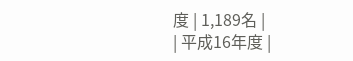度 | 1,189名 |
| 平成16年度 |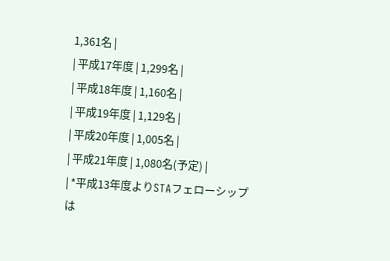1,361名 |
| 平成17年度 | 1,299名 |
| 平成18年度 | 1,160名 |
| 平成19年度 | 1,129名 |
| 平成20年度 | 1,005名 |
| 平成21年度 | 1,080名(予定) |
| *平成13年度よりSTAフェローシップは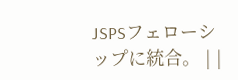JSPSフェローシップに統合。 | |